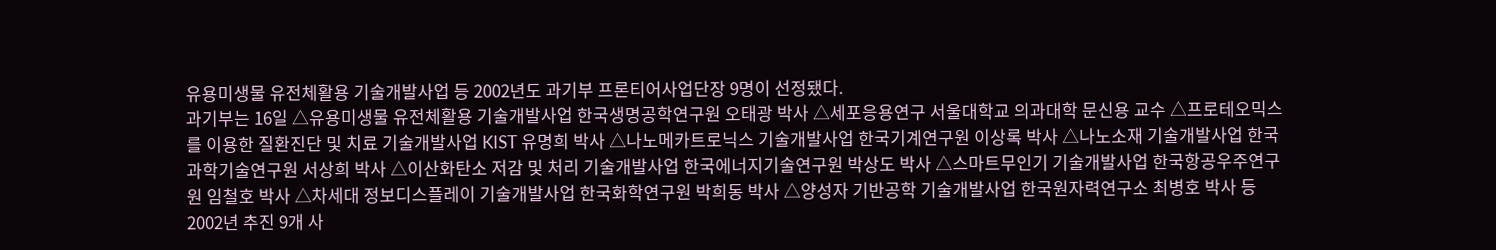유용미생물 유전체활용 기술개발사업 등 2002년도 과기부 프론티어사업단장 9명이 선정됐다.
과기부는 16일 △유용미생물 유전체활용 기술개발사업 한국생명공학연구원 오태광 박사 △세포응용연구 서울대학교 의과대학 문신용 교수 △프로테오믹스를 이용한 질환진단 및 치료 기술개발사업 KIST 유명희 박사 △나노메카트로닉스 기술개발사업 한국기계연구원 이상록 박사 △나노소재 기술개발사업 한국과학기술연구원 서상희 박사 △이산화탄소 저감 및 처리 기술개발사업 한국에너지기술연구원 박상도 박사 △스마트무인기 기술개발사업 한국항공우주연구원 임철호 박사 △차세대 정보디스플레이 기술개발사업 한국화학연구원 박희동 박사 △양성자 기반공학 기술개발사업 한국원자력연구소 최병호 박사 등 2002년 추진 9개 사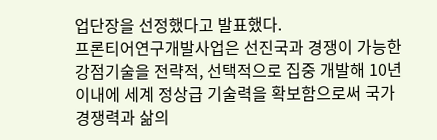업단장을 선정했다고 발표했다.
프론티어연구개발사업은 선진국과 경쟁이 가능한 강점기술을 전략적, 선택적으로 집중 개발해 10년 이내에 세계 정상급 기술력을 확보함으로써 국가경쟁력과 삶의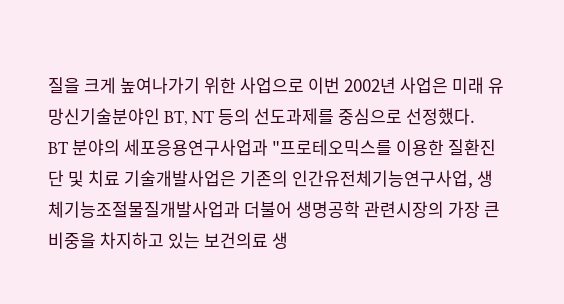질을 크게 높여나가기 위한 사업으로 이번 2002년 사업은 미래 유망신기술분야인 BT, NT 등의 선도과제를 중심으로 선정했다.
BT 분야의 세포응용연구사업과 "프로테오믹스를 이용한 질환진단 및 치료 기술개발사업은 기존의 인간유전체기능연구사업, 생체기능조절물질개발사업과 더불어 생명공학 관련시장의 가장 큰 비중을 차지하고 있는 보건의료 생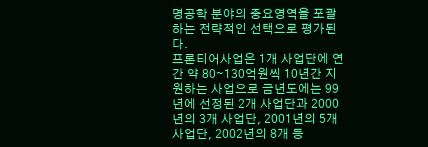명공학 분야의 중요영역을 포괄하는 전략적인 선택으로 평가된다.
프론티어사업은 1개 사업단에 연간 약 80∼130억원씩 10년간 지원하는 사업으로 금년도에는 99년에 선정된 2개 사업단과 2000년의 3개 사업단, 2001년의 5개 사업단, 2002년의 8개 등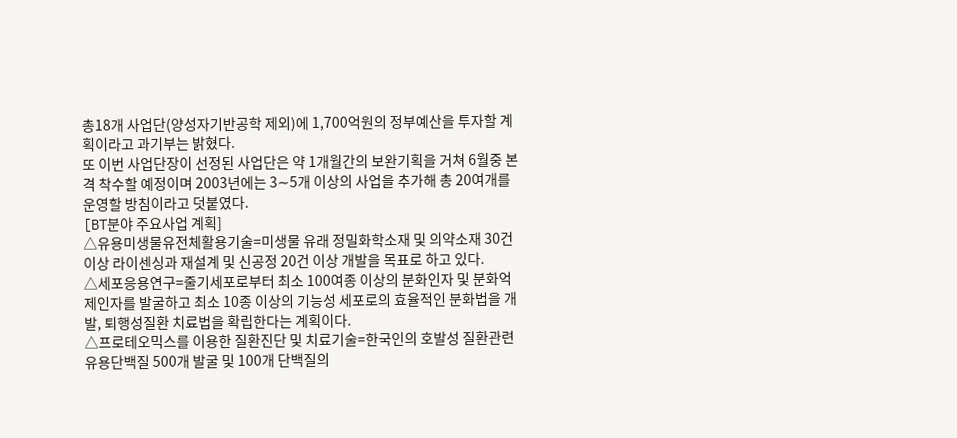총18개 사업단(양성자기반공학 제외)에 1,700억원의 정부예산을 투자할 계획이라고 과기부는 밝혔다.
또 이번 사업단장이 선정된 사업단은 약 1개월간의 보완기획을 거쳐 6월중 본격 착수할 예정이며 2003년에는 3∼5개 이상의 사업을 추가해 총 20여개를 운영할 방침이라고 덧붙였다.
[BT분야 주요사업 계획]
△유용미생물유전체활용기술=미생물 유래 정밀화학소재 및 의약소재 30건 이상 라이센싱과 재설계 및 신공정 20건 이상 개발을 목표로 하고 있다.
△세포응용연구=줄기세포로부터 최소 100여종 이상의 분화인자 및 분화억제인자를 발굴하고 최소 10종 이상의 기능성 세포로의 효율적인 분화법을 개발, 퇴행성질환 치료법을 확립한다는 계획이다.
△프로테오믹스를 이용한 질환진단 및 치료기술=한국인의 호발성 질환관련 유용단백질 500개 발굴 및 100개 단백질의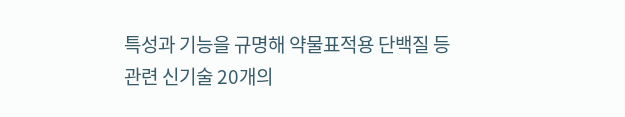특성과 기능을 규명해 약물표적용 단백질 등 관련 신기술 20개의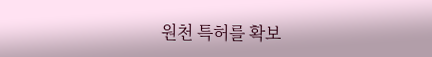원천 특허를 확보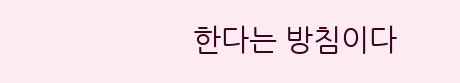한다는 방침이다